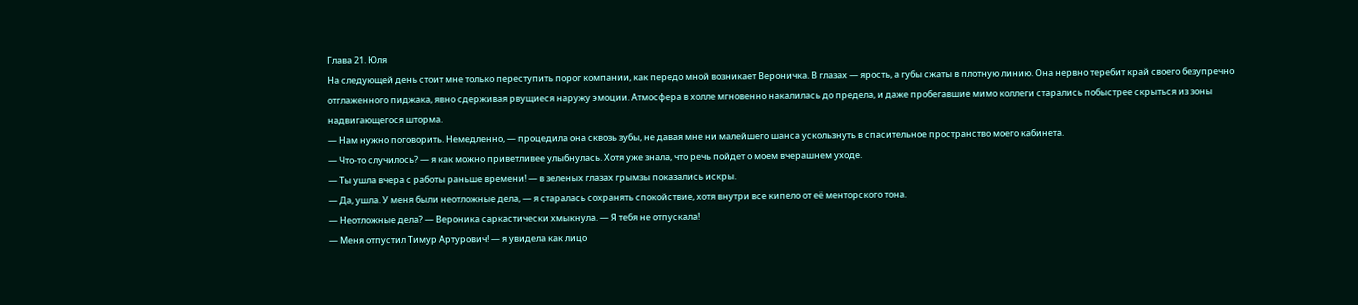Глава 21. Юля
На следующей день стоит мне только переступить порог компании, как передо мной возникает Вероничка. В глазах — ярость, а губы сжаты в плотную линию. Она нервно теребит край своего безупречно отглаженного пиджака, явно сдерживая рвущиеся наружу эмоции. Атмосфера в холле мгновенно накалилась до предела, и даже пробегавшие мимо коллеги старались побыстрее скрыться из зоны надвигающегося шторма.
— Нам нужно поговорить. Немедленно, — процедила она сквозь зубы, не давая мне ни малейшего шанса ускользнуть в спасительное пространство моего кабинета.
— Что-то случилось? — я как можно приветливее улыбнулась. Хотя уже знала, что речь пойдет о моем вчерашнем уходе.
— Ты ушла вчера с работы раньше времени! — в зеленых глазах грымзы показались искры.
— Да, ушла. У меня были неотложные дела, — я старалась сохранять спокойствие, хотя внутри все кипело от её менторского тона.
— Неотложные дела? — Вероника саркастически хмыкнула. — Я тебя не отпускала!
— Меня отпустил Тимур Артурович! — я увидела как лицо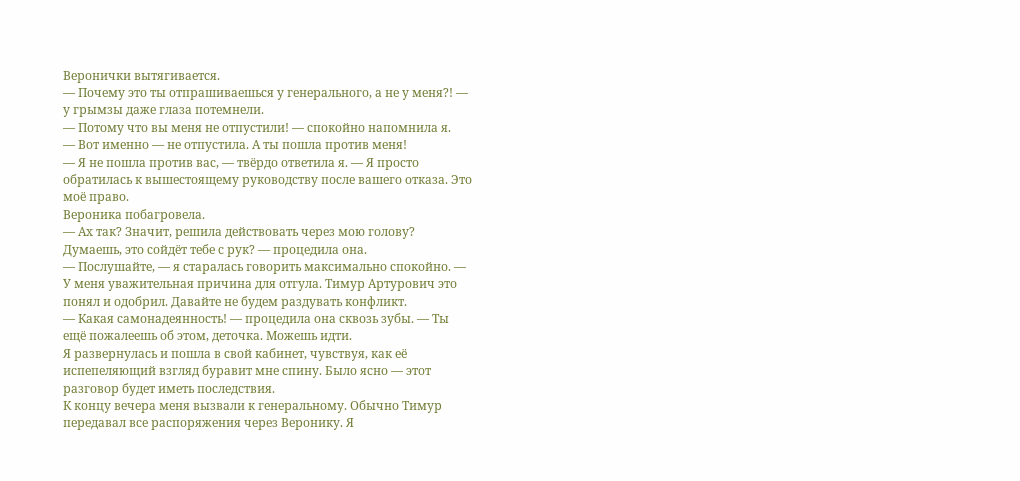Веронички вытягивается.
— Почему это ты отпрашиваешься у генерального, а не у меня?! — у грымзы даже глаза потемнели.
— Потому что вы меня не отпустили! — спокойно напомнила я.
— Вот именно — не отпустила. А ты пошла против меня!
— Я не пошла против вас, — твёрдо ответила я. — Я просто обратилась к вышестоящему руководству после вашего отказа. Это моё право.
Вероника побагровела.
— Ах так? Значит, решила действовать через мою голову? Думаешь, это сойдёт тебе с рук? — процедила она.
— Послушайте, — я старалась говорить максимально спокойно. — У меня уважительная причина для отгула. Тимур Артурович это понял и одобрил. Давайте не будем раздувать конфликт.
— Какая самонадеянность! — процедила она сквозь зубы. — Ты ещё пожалеешь об этом, деточка. Можешь идти.
Я развернулась и пошла в свой кабинет, чувствуя, как её испепеляющий взгляд буравит мне спину. Было ясно — этот разговор будет иметь последствия.
К концу вечера меня вызвали к генеральному. Обычно Тимур передавал все распоряжения через Веронику. Я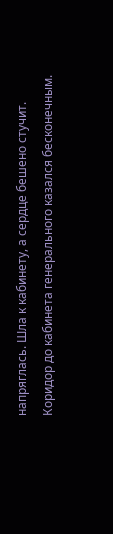напряглась. Шла к кабинету, а сердце бешено стучит.
Коридор до кабинета генерального казался бесконечным.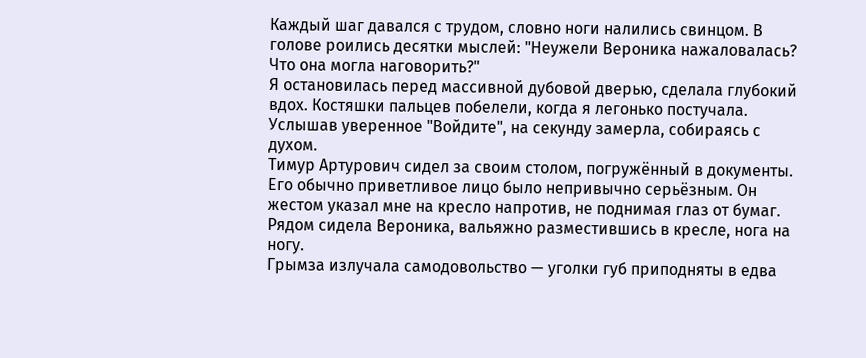Каждый шаг давался с трудом, словно ноги налились свинцом. В голове роились десятки мыслей: "Неужели Вероника нажаловалась? Что она могла наговорить?"
Я остановилась перед массивной дубовой дверью, сделала глубокий вдох. Костяшки пальцев побелели, когда я легонько постучала. Услышав уверенное "Войдите", на секунду замерла, собираясь с духом.
Тимур Артурович сидел за своим столом, погружённый в документы. Его обычно приветливое лицо было непривычно серьёзным. Он жестом указал мне на кресло напротив, не поднимая глаз от бумаг. Рядом сидела Вероника, вальяжно разместившись в кресле, нога на ногу.
Грымза излучала самодовольство — уголки губ приподняты в едва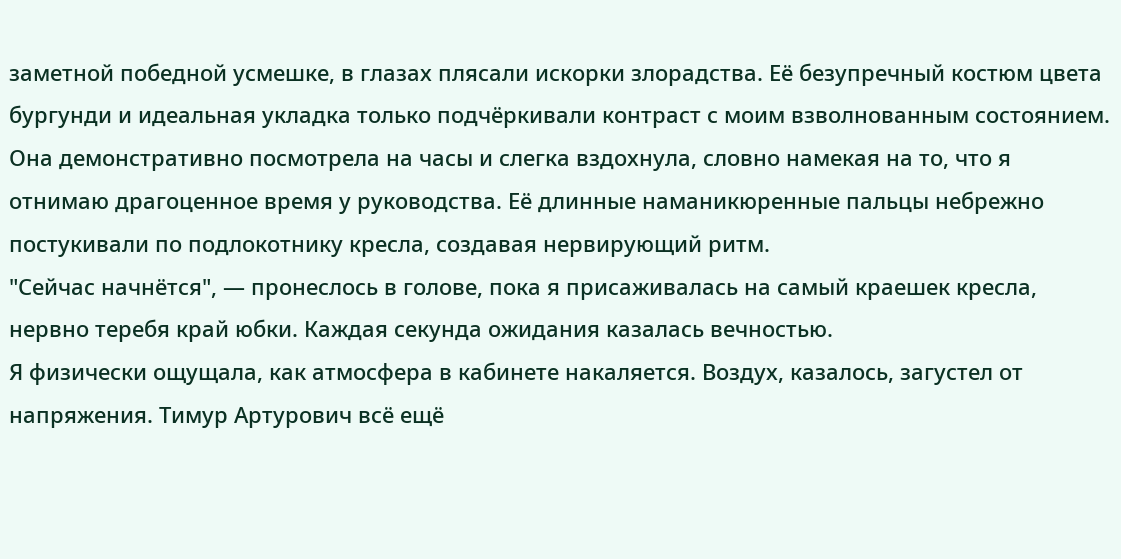заметной победной усмешке, в глазах плясали искорки злорадства. Её безупречный костюм цвета бургунди и идеальная укладка только подчёркивали контраст с моим взволнованным состоянием.
Она демонстративно посмотрела на часы и слегка вздохнула, словно намекая на то, что я отнимаю драгоценное время у руководства. Её длинные наманикюренные пальцы небрежно постукивали по подлокотнику кресла, создавая нервирующий ритм.
"Сейчас начнётся", — пронеслось в голове, пока я присаживалась на самый краешек кресла, нервно теребя край юбки. Каждая секунда ожидания казалась вечностью.
Я физически ощущала, как атмосфера в кабинете накаляется. Воздух, казалось, загустел от напряжения. Тимур Артурович всё ещё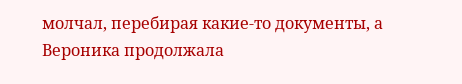молчал, перебирая какие-то документы, а Вероника продолжала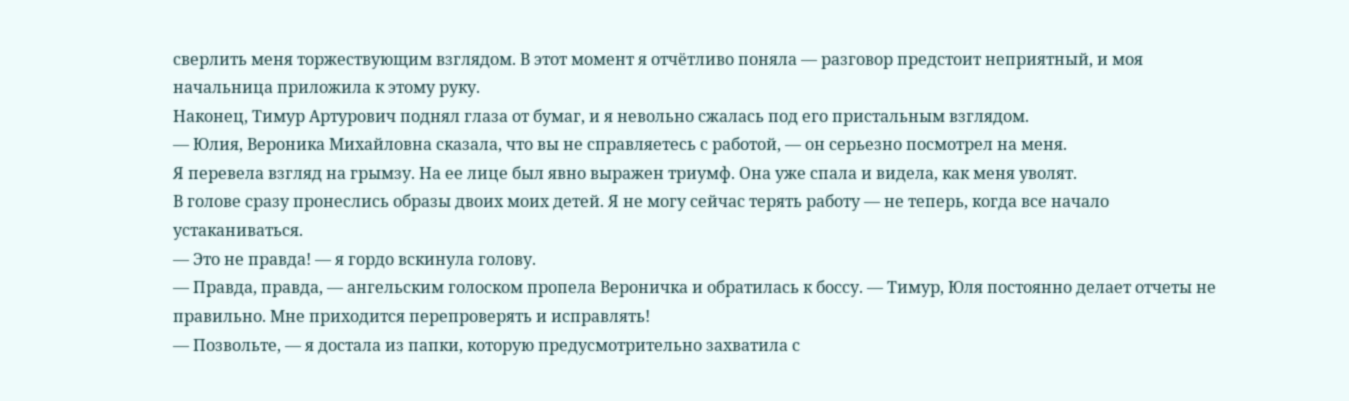сверлить меня торжествующим взглядом. В этот момент я отчётливо поняла — разговор предстоит неприятный, и моя начальница приложила к этому руку.
Наконец, Тимур Артурович поднял глаза от бумаг, и я невольно сжалась под его пристальным взглядом.
— Юлия, Вероника Михайловна сказала, что вы не справляетесь с работой, — он серьезно посмотрел на меня.
Я перевела взгляд на грымзу. На ее лице был явно выражен триумф. Она уже спала и видела, как меня уволят.
В голове сразу пронеслись образы двоих моих детей. Я не могу сейчас терять работу — не теперь, когда все начало устаканиваться.
— Это не правда! — я гордо вскинула голову.
— Правда, правда, — ангельским голоском пропела Вероничка и обратилась к боссу. — Тимур, Юля постоянно делает отчеты не правильно. Мне приходится перепроверять и исправлять!
— Позвольте, — я достала из папки, которую предусмотрительно захватила с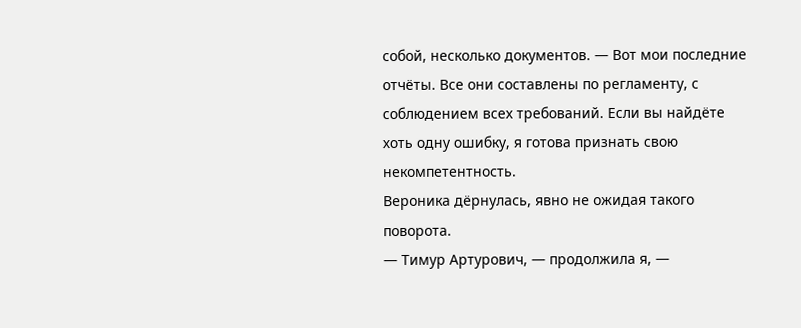собой, несколько документов. — Вот мои последние отчёты. Все они составлены по регламенту, с соблюдением всех требований. Если вы найдёте хоть одну ошибку, я готова признать свою некомпетентность.
Вероника дёрнулась, явно не ожидая такого поворота.
— Тимур Артурович, — продолжила я, —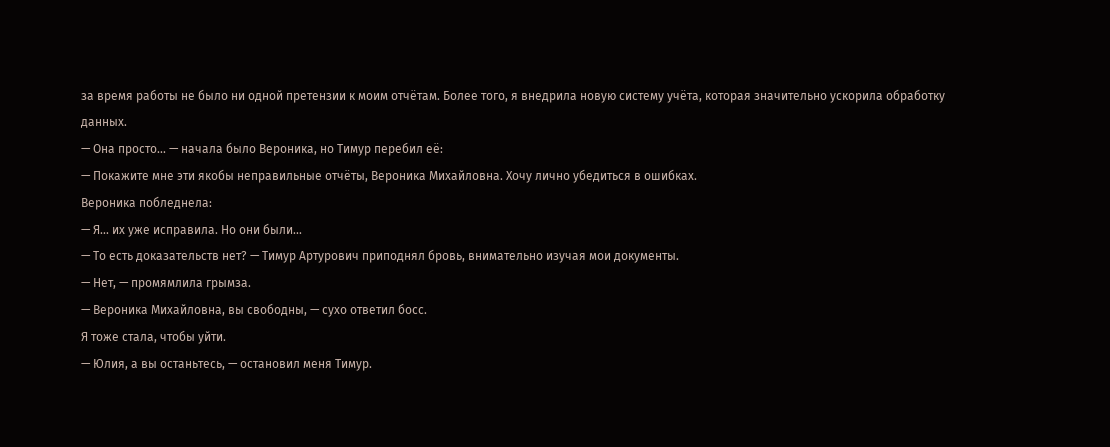за время работы не было ни одной претензии к моим отчётам. Более того, я внедрила новую систему учёта, которая значительно ускорила обработку данных.
— Она просто... — начала было Вероника, но Тимур перебил её:
— Покажите мне эти якобы неправильные отчёты, Вероника Михайловна. Хочу лично убедиться в ошибках.
Вероника побледнела:
— Я... их уже исправила. Но они были...
— То есть доказательств нет? — Тимур Артурович приподнял бровь, внимательно изучая мои документы.
— Нет, — промямлила грымза.
— Вероника Михайловна, вы свободны, — сухо ответил босс.
Я тоже стала, чтобы уйти.
— Юлия, а вы останьтесь, — остановил меня Тимур.